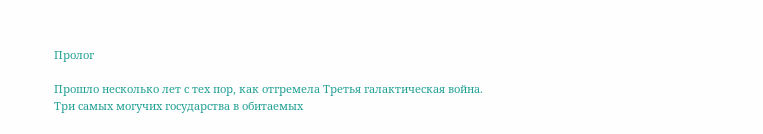Пролог

Прошло несколько лет с тех пор, как отгремела Третья галактическая война. Три самых могучих государства в обитаемых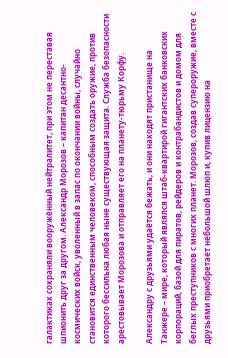галактиках сохраняли вооружённый нейтралитет, при этом не переставая шпионить друг за другом. Александр Морозов – капитан десантно-космических войск, уволенный в запас по окончании войны, случайно становится единственным человеком, способным создать оружие, против которого бессильна любая ныне существующая защита. Служба безопасности арестовывает Морозова и отправляет его на планету-тюрьму Корфу.

Александру с друзьями удаётся бежать, и они находят пристанище на Танжере – мире, который являлся штаб-квартирой гигантских банковских корпораций, базой для пиратов, рейдеров и контрабандистов и домом для беглых преступников с многих планет. Морозов, создав супероружие, вместе с друзьями приобретает небольшой шлюп и, купив лицензию на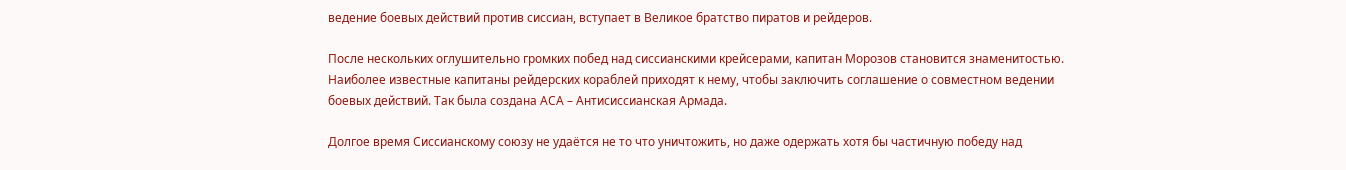ведение боевых действий против сиссиан, вступает в Великое братство пиратов и рейдеров.

После нескольких оглушительно громких побед над сиссианскими крейсерами, капитан Морозов становится знаменитостью. Наиболее известные капитаны рейдерских кораблей приходят к нему, чтобы заключить соглашение о совместном ведении боевых действий. Так была создана АСА – Антисиссианская Армада.

Долгое время Сиссианскому союзу не удаётся не то что уничтожить, но даже одержать хотя бы частичную победу над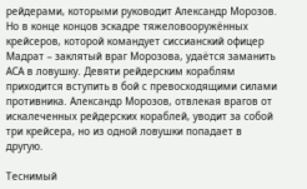рейдерами, которыми руководит Александр Морозов. Но в конце концов эскадре тяжеловооружённых крейсеров, которой командует сиссианский офицер Мадрат – заклятый враг Морозова, удаётся заманить АСА в ловушку. Девяти рейдерским кораблям приходится вступить в бой с превосходящими силами противника. Александр Морозов, отвлекая врагов от искалеченных рейдерских кораблей, уводит за собой три крейсера, но из одной ловушки попадает в другую.

Теснимый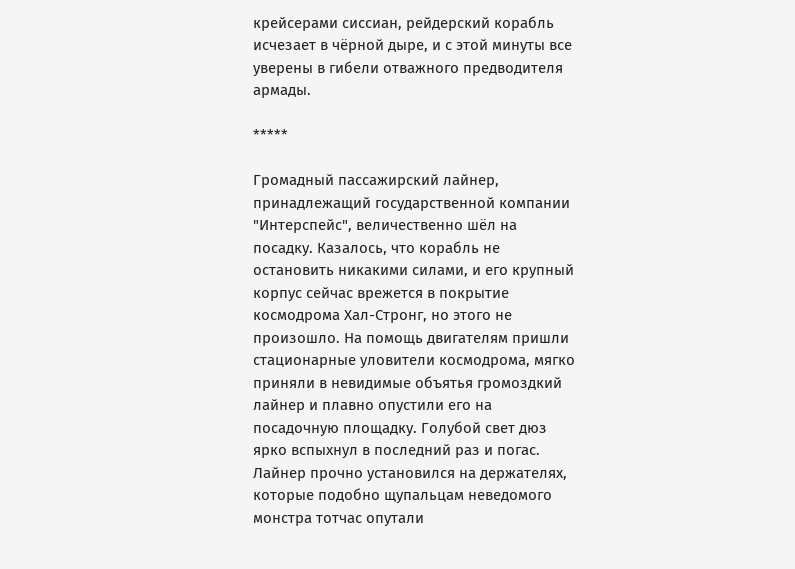крейсерами сиссиан, рейдерский корабль исчезает в чёрной дыре, и с этой минуты все уверены в гибели отважного предводителя армады.

*****

Громадный пассажирский лайнер, принадлежащий государственной компании "Интерспейс", величественно шёл на посадку. Казалось, что корабль не остановить никакими силами, и его крупный корпус сейчас врежется в покрытие космодрома Хал-Стронг, но этого не произошло. На помощь двигателям пришли стационарные уловители космодрома, мягко приняли в невидимые объятья громоздкий лайнер и плавно опустили его на посадочную площадку. Голубой свет дюз ярко вспыхнул в последний раз и погас. Лайнер прочно установился на держателях, которые подобно щупальцам неведомого монстра тотчас опутали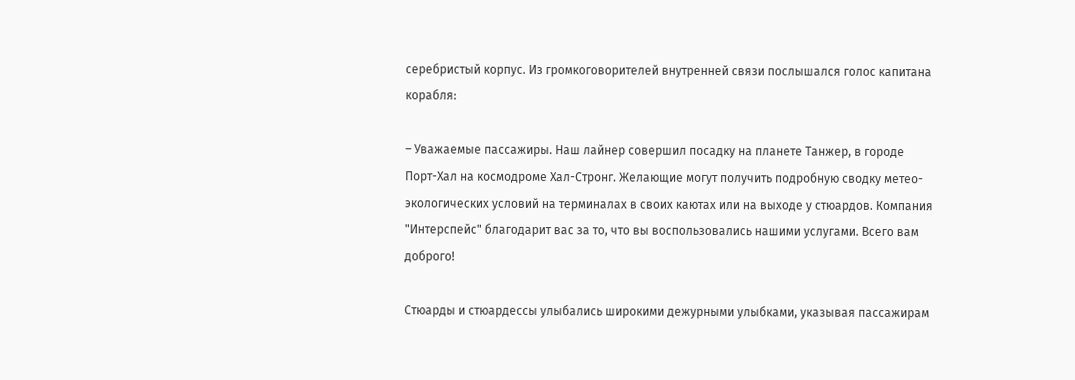серебристый корпус. Из громкоговорителей внутренней связи послышался голос капитана корабля:

– Уважаемые пассажиры. Наш лайнер совершил посадку на планете Танжер, в городе Порт-Хал на космодроме Хал-Стронг. Желающие могут получить подробную сводку метео-экологических условий на терминалах в своих каютах или на выходе у стюардов. Компания "Интерспейс" благодарит вас за то, что вы воспользовались нашими услугами. Всего вам доброго!

Стюарды и стюардессы улыбались широкими дежурными улыбками, указывая пассажирам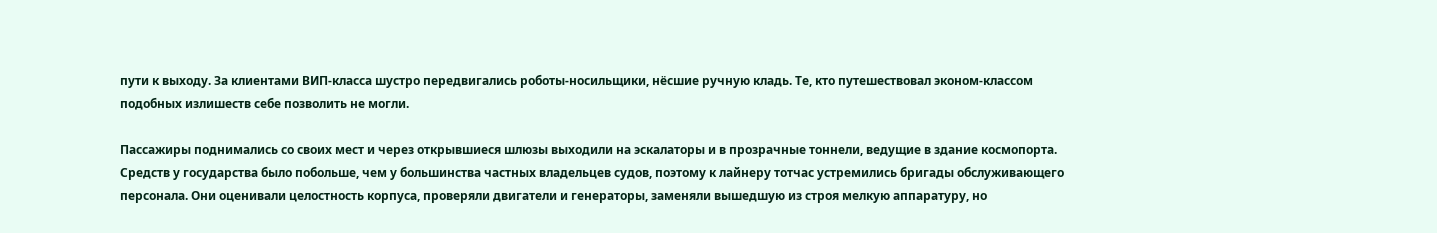пути к выходу. За клиентами ВИП-класса шустро передвигались роботы-носильщики, нёсшие ручную кладь. Те, кто путешествовал эконом-классом подобных излишеств себе позволить не могли.

Пассажиры поднимались со своих мест и через открывшиеся шлюзы выходили на эскалаторы и в прозрачные тоннели, ведущие в здание космопорта. Средств у государства было побольше, чем у большинства частных владельцев судов, поэтому к лайнеру тотчас устремились бригады обслуживающего персонала. Они оценивали целостность корпуса, проверяли двигатели и генераторы, заменяли вышедшую из строя мелкую аппаратуру, но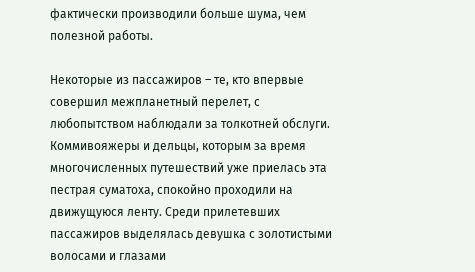фактически производили больше шума, чем полезной работы.

Некоторые из пассажиров – те, кто впервые совершил межпланетный перелет, с любопытством наблюдали за толкотней обслуги. Коммивояжеры и дельцы, которым за время многочисленных путешествий уже приелась эта пестрая суматоха, спокойно проходили на движущуюся ленту. Среди прилетевших пассажиров выделялась девушка с золотистыми волосами и глазами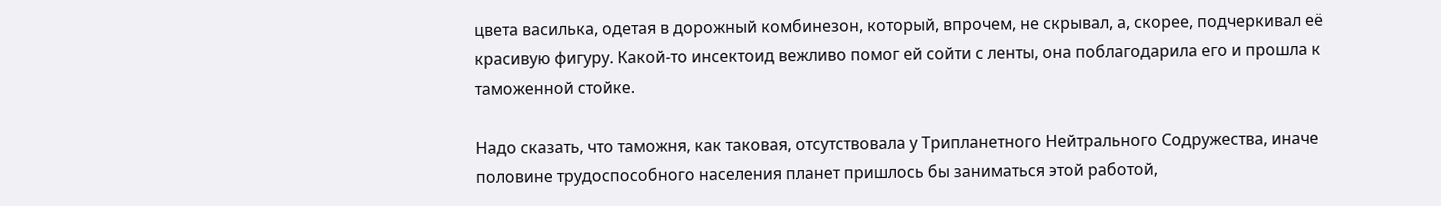цвета василька, одетая в дорожный комбинезон, который, впрочем, не скрывал, а, скорее, подчеркивал её красивую фигуру. Какой-то инсектоид вежливо помог ей сойти с ленты, она поблагодарила его и прошла к таможенной стойке.

Надо сказать, что таможня, как таковая, отсутствовала у Трипланетного Нейтрального Содружества, иначе половине трудоспособного населения планет пришлось бы заниматься этой работой,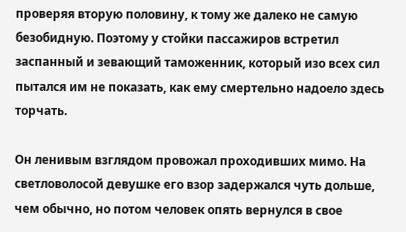проверяя вторую половину, к тому же далеко не самую безобидную. Поэтому у стойки пассажиров встретил заспанный и зевающий таможенник, который изо всех сил пытался им не показать, как ему смертельно надоело здесь торчать.

Он ленивым взглядом провожал проходивших мимо. На светловолосой девушке его взор задержался чуть дольше, чем обычно, но потом человек опять вернулся в свое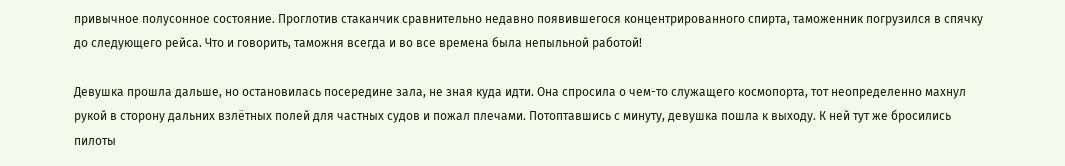привычное полусонное состояние. Проглотив стаканчик сравнительно недавно появившегося концентрированного спирта, таможенник погрузился в спячку до следующего рейса. Что и говорить, таможня всегда и во все времена была непыльной работой!

Девушка прошла дальше, но остановилась посередине зала, не зная куда идти. Она спросила о чем-то служащего космопорта, тот неопределенно махнул рукой в сторону дальних взлётных полей для частных судов и пожал плечами. Потоптавшись с минуту, девушка пошла к выходу. К ней тут же бросились пилоты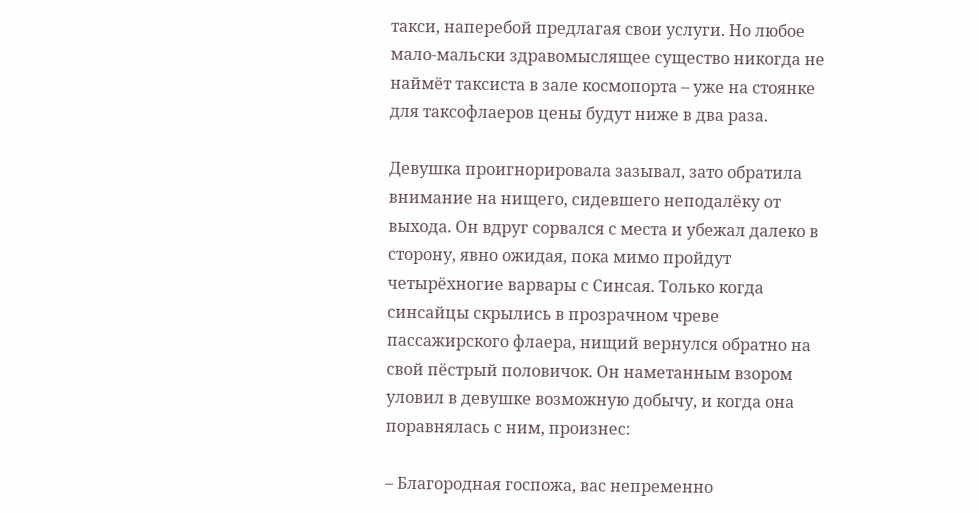такси, наперебой предлагая свои услуги. Но любое мало-мальски здравомыслящее существо никогда не наймёт таксиста в зале космопорта – уже на стоянке для таксофлаеров цены будут ниже в два раза.

Девушка проигнорировала зазывал, зато обратила внимание на нищего, сидевшего неподалёку от выхода. Он вдруг сорвался с места и убежал далеко в сторону, явно ожидая, пока мимо пройдут четырёхногие варвары с Синсая. Только когда синсайцы скрылись в прозрачном чреве пассажирского флаера, нищий вернулся обратно на свой пёстрый половичок. Он наметанным взором уловил в девушке возможную добычу, и когда она поравнялась с ним, произнес:

– Благородная госпожа, вас непременно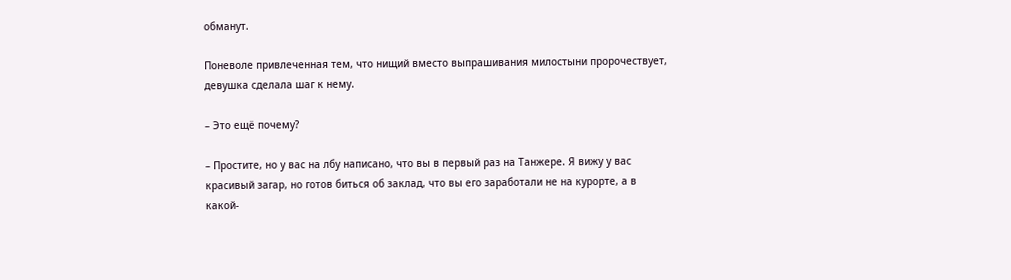обманут.

Поневоле привлеченная тем, что нищий вместо выпрашивания милостыни пророчествует, девушка сделала шаг к нему.

– Это ещё почему?

– Простите, но у вас на лбу написано, что вы в первый раз на Танжере. Я вижу у вас красивый загар, но готов биться об заклад, что вы его заработали не на курорте, а в какой-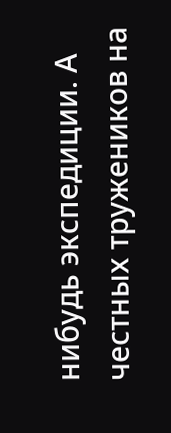нибудь экспедиции. А честных тружеников на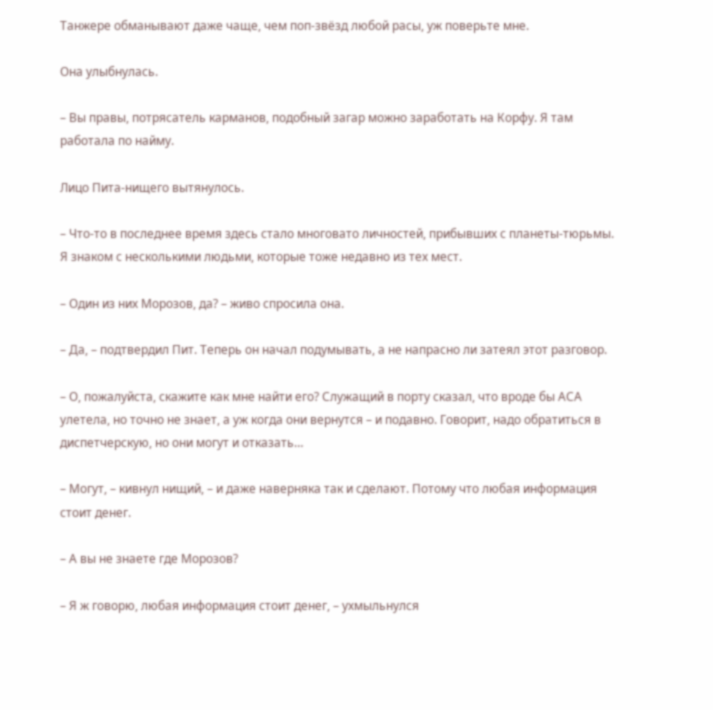Танжере обманывают даже чаще, чем поп-звёзд любой расы, уж поверьте мне.

Она улыбнулась.

– Вы правы, потрясатель карманов, подобный загар можно заработать на Корфу. Я там работала по найму.

Лицо Пита-нищего вытянулось.

– Что-то в последнее время здесь стало многовато личностей, прибывших с планеты-тюрьмы. Я знаком с несколькими людьми, которые тоже недавно из тех мест.

– Один из них Морозов, да? – живо спросила она.

– Да, – подтвердил Пит. Теперь он начал подумывать, а не напрасно ли затеял этот разговор.

– О, пожалуйста, скажите как мне найти его? Служащий в порту сказал, что вроде бы АСА улетела, но точно не знает, а уж когда они вернутся – и подавно. Говорит, надо обратиться в диспетчерскую, но они могут и отказать…

– Могут, – кивнул нищий, – и даже наверняка так и сделают. Потому что любая информация стоит денег.

– А вы не знаете где Морозов?

– Я ж говорю, любая информация стоит денег, – ухмыльнулся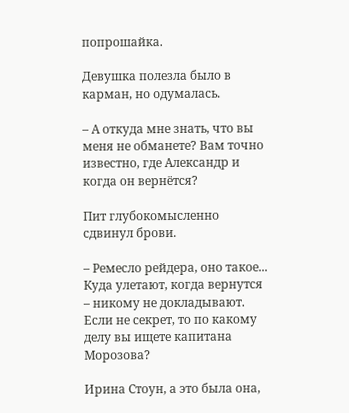попрошайка.

Девушка полезла было в карман, но одумалась.

– А откуда мне знать, что вы меня не обманете? Вам точно известно, где Александр и когда он вернётся?

Пит глубокомысленно сдвинул брови.

– Ремесло рейдера, оно такое... Куда улетают, когда вернутся – никому не докладывают. Если не секрет, то по какому делу вы ищете капитана Морозова?

Ирина Стоун, а это была она,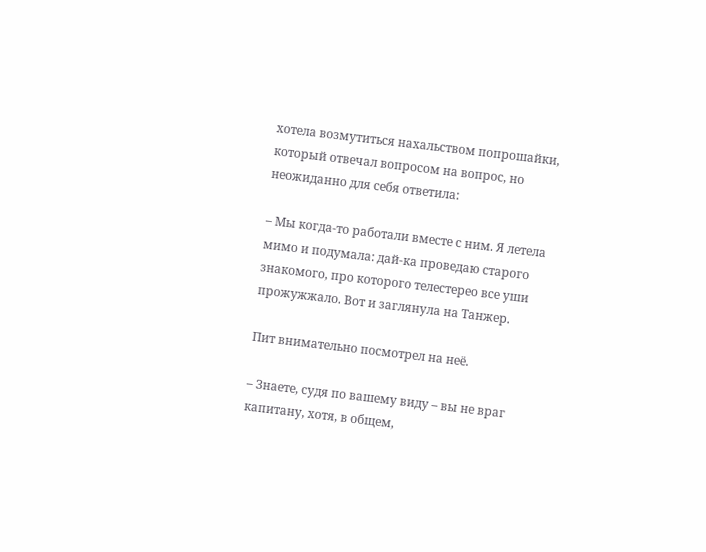хотела возмутиться нахальством попрошайки, который отвечал вопросом на вопрос, но неожиданно для себя ответила:

– Мы когда-то работали вместе с ним. Я летела мимо и подумала: дай-ка проведаю старого знакомого, про которого телестерео все уши прожужжало. Вот и заглянула на Танжер.

Пит внимательно посмотрел на неё.

– Знаете, судя по вашему виду – вы не враг капитану, хотя, в общем,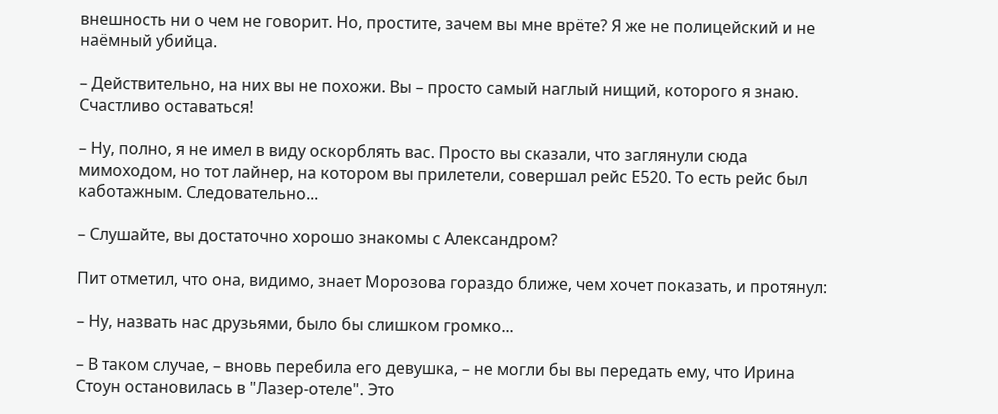внешность ни о чем не говорит. Но, простите, зачем вы мне врёте? Я же не полицейский и не наёмный убийца.

– Действительно, на них вы не похожи. Вы – просто самый наглый нищий, которого я знаю. Счастливо оставаться!

– Ну, полно, я не имел в виду оскорблять вас. Просто вы сказали, что заглянули сюда мимоходом, но тот лайнер, на котором вы прилетели, совершал рейс Е520. То есть рейс был каботажным. Следовательно...

– Слушайте, вы достаточно хорошо знакомы с Александром?

Пит отметил, что она, видимо, знает Морозова гораздо ближе, чем хочет показать, и протянул:

– Ну, назвать нас друзьями, было бы слишком громко...

– В таком случае, – вновь перебила его девушка, – не могли бы вы передать ему, что Ирина Стоун остановилась в "Лазер-отеле". Это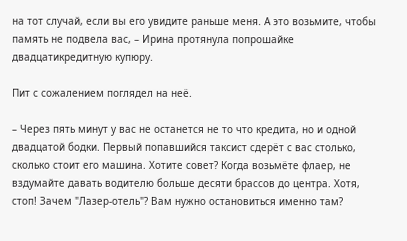на тот случай, если вы его увидите раньше меня. А это возьмите, чтобы память не подвела вас, – Ирина протянула попрошайке двадцатикредитную купюру.

Пит с сожалением поглядел на неё.

– Через пять минут у вас не останется не то что кредита, но и одной двадцатой бодки. Первый попавшийся таксист сдерёт с вас столько, сколько стоит его машина. Хотите совет? Когда возьмёте флаер, не вздумайте давать водителю больше десяти брассов до центра. Хотя, стоп! Зачем "Лазер-отель"? Вам нужно остановиться именно там?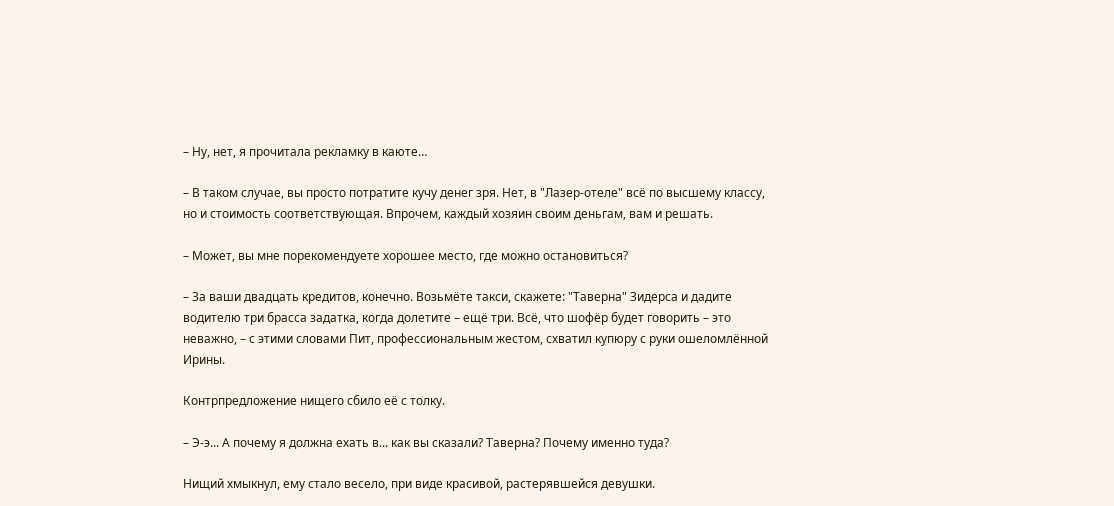– Ну, нет, я прочитала рекламку в каюте…

– В таком случае, вы просто потратите кучу денег зря. Нет, в "Лазер-отеле" всё по высшему классу, но и стоимость соответствующая. Впрочем, каждый хозяин своим деньгам, вам и решать.

– Может, вы мне порекомендуете хорошее место, где можно остановиться?

– За ваши двадцать кредитов, конечно. Возьмёте такси, скажете: "Таверна" Зидерса и дадите водителю три брасса задатка, когда долетите – ещё три. Всё, что шофёр будет говорить – это неважно, – с этими словами Пит, профессиональным жестом, схватил купюру с руки ошеломлённой Ирины.

Контрпредложение нищего сбило её с толку.

– Э-э... А почему я должна ехать в... как вы сказали? Таверна? Почему именно туда?

Нищий хмыкнул, ему стало весело, при виде красивой, растерявшейся девушки.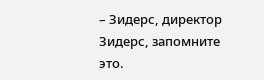– Зидерс, директор Зидерс, запомните это.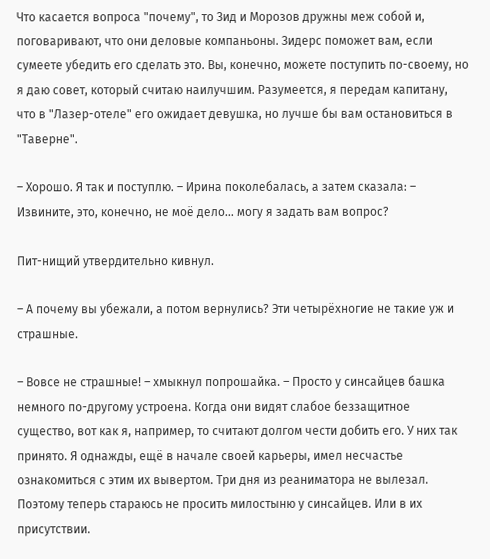Что касается вопроса "почему", то Зид и Морозов дружны меж собой и, поговаривают, что они деловые компаньоны. Зидерс поможет вам, если сумеете убедить его сделать это. Вы, конечно, можете поступить по-своему, но я даю совет, который считаю наилучшим. Разумеется, я передам капитану, что в "Лазер-отеле" его ожидает девушка, но лучше бы вам остановиться в "Таверне".

– Хорошо. Я так и поступлю. – Ирина поколебалась, а затем сказала: – Извините, это, конечно, не моё дело... могу я задать вам вопрос?

Пит-нищий утвердительно кивнул.

– А почему вы убежали, а потом вернулись? Эти четырёхногие не такие уж и страшные.

– Вовсе не страшные! – хмыкнул попрошайка. – Просто у синсайцев башка немного по-другому устроена. Когда они видят слабое беззащитное существо, вот как я, например, то считают долгом чести добить его. У них так принято. Я однажды, ещё в начале своей карьеры, имел несчастье ознакомиться с этим их вывертом. Три дня из реаниматора не вылезал. Поэтому теперь стараюсь не просить милостыню у синсайцев. Или в их присутствии.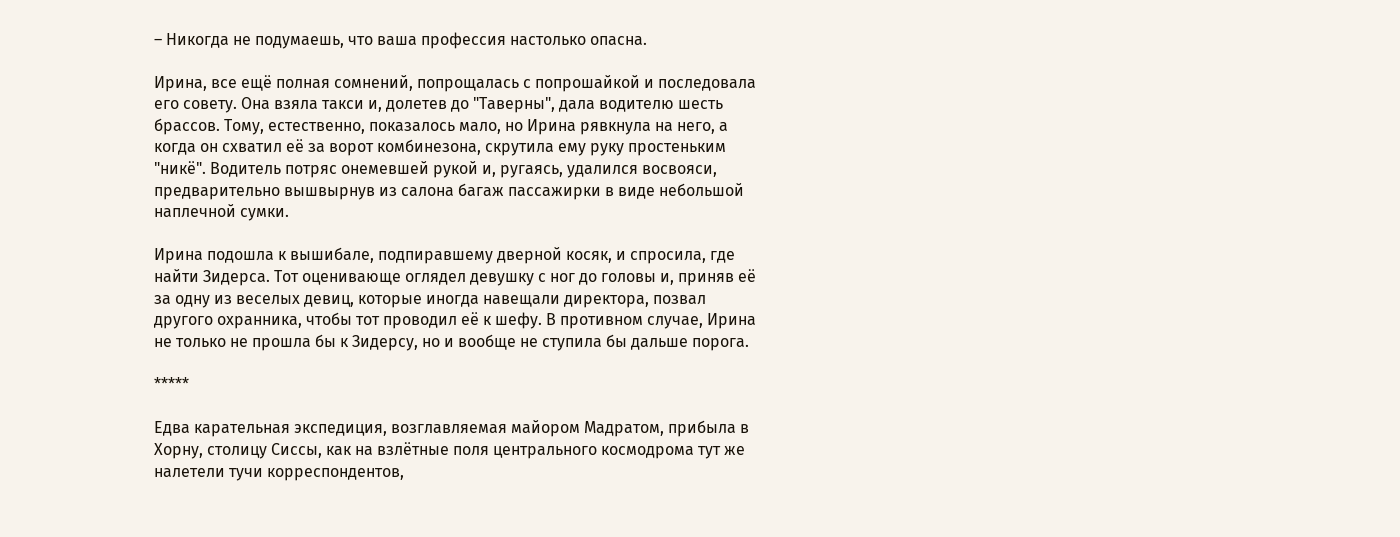– Никогда не подумаешь, что ваша профессия настолько опасна.

Ирина, все ещё полная сомнений, попрощалась с попрошайкой и последовала его совету. Она взяла такси и, долетев до "Таверны", дала водителю шесть брассов. Тому, естественно, показалось мало, но Ирина рявкнула на него, а когда он схватил её за ворот комбинезона, скрутила ему руку простеньким "никё". Водитель потряс онемевшей рукой и, ругаясь, удалился восвояси, предварительно вышвырнув из салона багаж пассажирки в виде небольшой наплечной сумки.

Ирина подошла к вышибале, подпиравшему дверной косяк, и спросила, где найти Зидерса. Тот оценивающе оглядел девушку с ног до головы и, приняв её за одну из веселых девиц, которые иногда навещали директора, позвал другого охранника, чтобы тот проводил её к шефу. В противном случае, Ирина не только не прошла бы к Зидерсу, но и вообще не ступила бы дальше порога.

*****

Едва карательная экспедиция, возглавляемая майором Мадратом, прибыла в Хорну, столицу Сиссы, как на взлётные поля центрального космодрома тут же налетели тучи корреспондентов,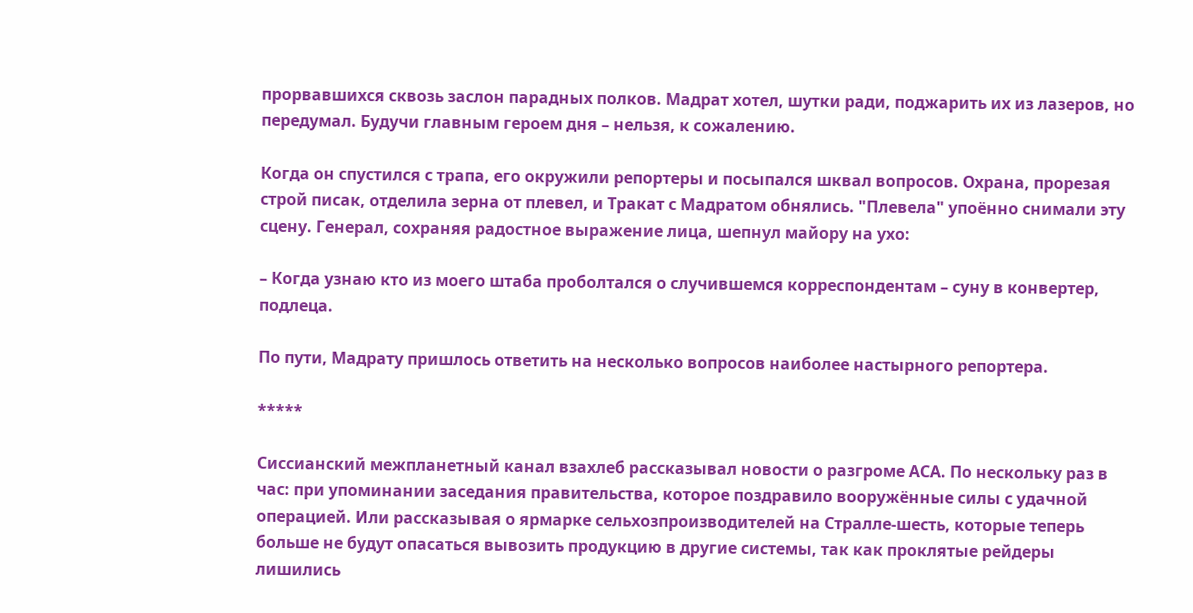прорвавшихся сквозь заслон парадных полков. Мадрат хотел, шутки ради, поджарить их из лазеров, но передумал. Будучи главным героем дня – нельзя, к сожалению.

Когда он спустился с трапа, его окружили репортеры и посыпался шквал вопросов. Охрана, прорезая строй писак, отделила зерна от плевел, и Тракат с Мадратом обнялись. "Плевела" упоённо снимали эту сцену. Генерал, сохраняя радостное выражение лица, шепнул майору на ухо:

– Когда узнаю кто из моего штаба проболтался о случившемся корреспондентам – суну в конвертер, подлеца.

По пути, Мадрату пришлось ответить на несколько вопросов наиболее настырного репортера.

*****

Сиссианский межпланетный канал взахлеб рассказывал новости о разгроме АСА. По нескольку раз в час: при упоминании заседания правительства, которое поздравило вооружённые силы с удачной операцией. Или рассказывая о ярмарке сельхозпроизводителей на Стралле-шесть, которые теперь больше не будут опасаться вывозить продукцию в другие системы, так как проклятые рейдеры лишились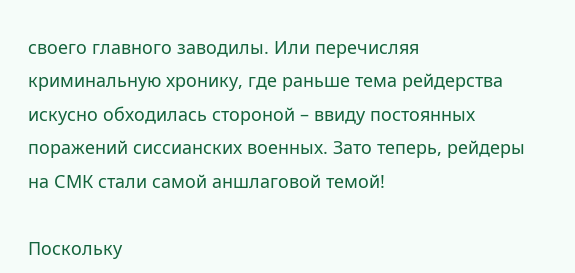своего главного заводилы. Или перечисляя криминальную хронику, где раньше тема рейдерства искусно обходилась стороной – ввиду постоянных поражений сиссианских военных. Зато теперь, рейдеры на СМК стали самой аншлаговой темой!

Поскольку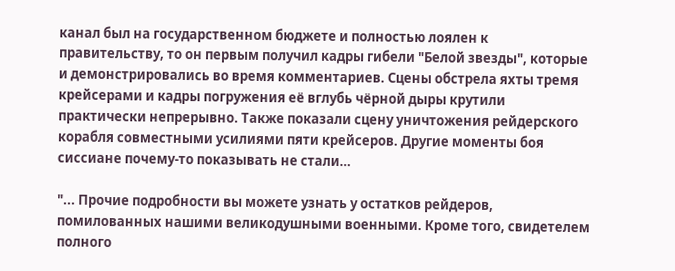канал был на государственном бюджете и полностью лоялен к правительству, то он первым получил кадры гибели "Белой звезды", которые и демонстрировались во время комментариев. Сцены обстрела яхты тремя крейсерами и кадры погружения её вглубь чёрной дыры крутили практически непрерывно. Также показали сцену уничтожения рейдерского корабля совместными усилиями пяти крейсеров. Другие моменты боя сиссиане почему-то показывать не стали…

"... Прочие подробности вы можете узнать у остатков рейдеров, помилованных нашими великодушными военными. Кроме того, свидетелем полного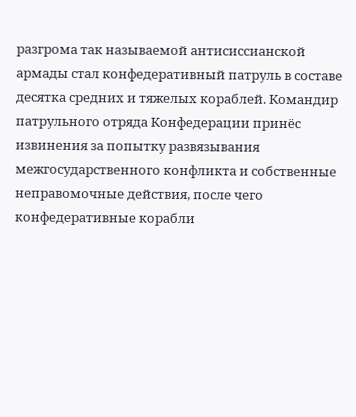разгрома так называемой антисиссианской армады стал конфедеративный патруль в составе десятка средних и тяжелых кораблей. Командир патрульного отряда Конфедерации принёс извинения за попытку развязывания межгосударственного конфликта и собственные неправомочные действия, после чего конфедеративные корабли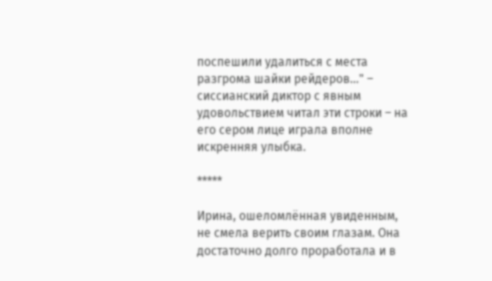поспешили удалиться с места разгрома шайки рейдеров…" – сиссианский диктор с явным удовольствием читал эти строки – на его сером лице играла вполне искренняя улыбка.

*****

Ирина, ошеломлённая увиденным, не смела верить своим глазам. Она достаточно долго проработала и в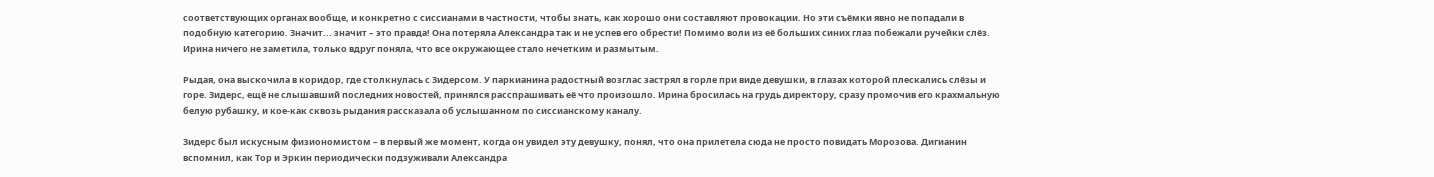соответствующих органах вообще, и конкретно с сиссианами в частности, чтобы знать, как хорошо они составляют провокации. Но эти съёмки явно не попадали в подобную категорию. Значит... значит – это правда! Она потеряла Александра так и не успев его обрести! Помимо воли из её больших синих глаз побежали ручейки слёз. Ирина ничего не заметила, только вдруг поняла, что все окружающее стало нечетким и размытым.

Рыдая, она выскочила в коридор, где столкнулась с Зидерсом. У паркианина радостный возглас застрял в горле при виде девушки, в глазах которой плескались слёзы и горе. Зидерс, ещё не слышавший последних новостей, принялся расспрашивать её что произошло. Ирина бросилась на грудь директору, сразу промочив его крахмальную белую рубашку, и кое-как сквозь рыдания рассказала об услышанном по сиссианскому каналу.

Зидерс был искусным физиономистом – в первый же момент, когда он увидел эту девушку, понял, что она прилетела сюда не просто повидать Морозова. Дигианин вспомнил, как Тор и Эркин периодически подзуживали Александра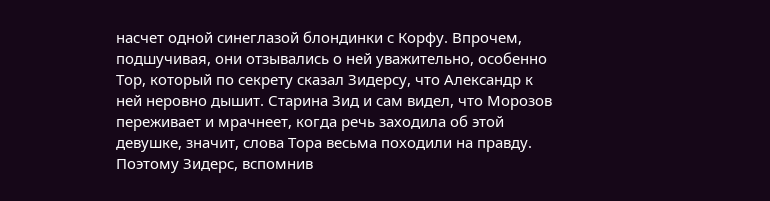насчет одной синеглазой блондинки с Корфу. Впрочем, подшучивая, они отзывались о ней уважительно, особенно Тор, который по секрету сказал Зидерсу, что Александр к ней неровно дышит. Старина Зид и сам видел, что Морозов переживает и мрачнеет, когда речь заходила об этой девушке, значит, слова Тора весьма походили на правду. Поэтому Зидерс, вспомнив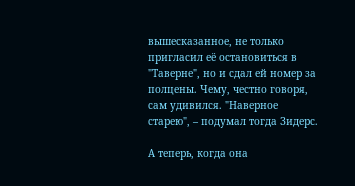вышесказанное, не только пригласил её остановиться в "Таверне", но и сдал ей номер за полцены. Чему, честно говоря, сам удивился. "Наверное старею", – подумал тогда Зидерс.

А теперь, когда она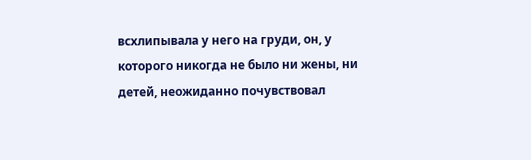всхлипывала у него на груди, он, у которого никогда не было ни жены, ни детей, неожиданно почувствовал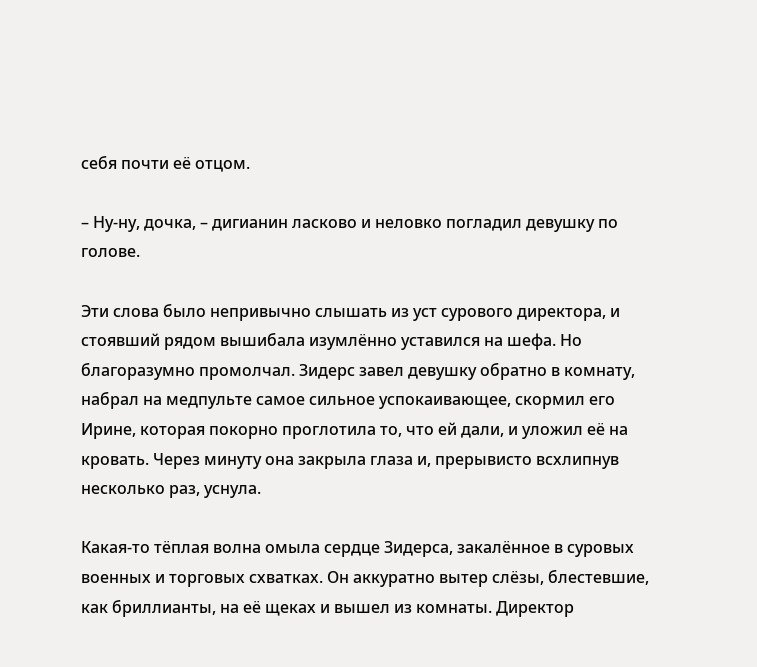себя почти её отцом.

– Ну-ну, дочка, – дигианин ласково и неловко погладил девушку по голове.

Эти слова было непривычно слышать из уст сурового директора, и стоявший рядом вышибала изумлённо уставился на шефа. Но благоразумно промолчал. Зидерс завел девушку обратно в комнату, набрал на медпульте самое сильное успокаивающее, скормил его Ирине, которая покорно проглотила то, что ей дали, и уложил её на кровать. Через минуту она закрыла глаза и, прерывисто всхлипнув несколько раз, уснула.

Какая-то тёплая волна омыла сердце Зидерса, закалённое в суровых военных и торговых схватках. Он аккуратно вытер слёзы, блестевшие, как бриллианты, на её щеках и вышел из комнаты. Директор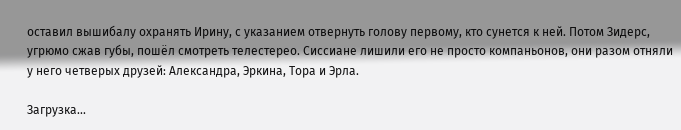оставил вышибалу охранять Ирину, с указанием отвернуть голову первому, кто сунется к ней. Потом Зидерс, угрюмо сжав губы, пошёл смотреть телестерео. Сиссиане лишили его не просто компаньонов, они разом отняли у него четверых друзей: Александра, Эркина, Тора и Эрла.

Загрузка...